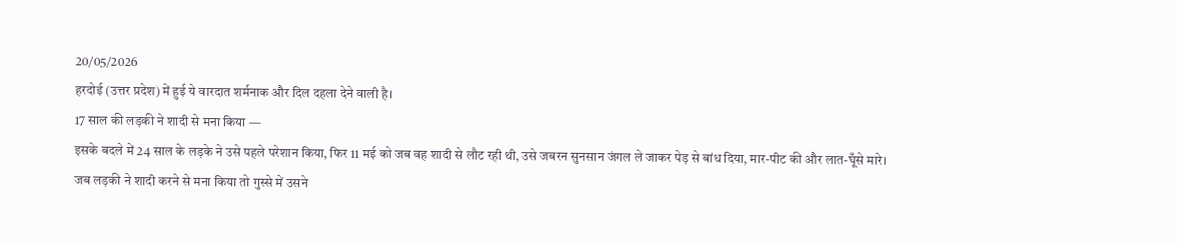20/05/2026
हरदोई (उत्तर प्रदेश) में हुई ये वारदात शर्मनाक और दिल दहला देने वाली है।
17 साल की लड़की ने शादी से मना किया —
इसके बदले में 24 साल के लड़के ने उसे पहले परेशान किया, फिर 11 मई को जब वह शादी से लौट रही थी, उसे जबरन सुनसान जंगल ले जाकर पेड़ से बांध दिया, मार-पीट की और लात-घूँसे मारे।
जब लड़की ने शादी करने से मना किया तो गुस्से में उसने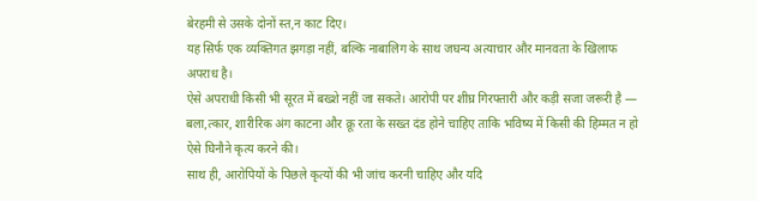बेरहमी से उसके दोनों स्त,न काट दिए।
यह सिर्फ एक व्यक्तिगत झगड़ा नहीं, बल्कि नाबालिग के साथ जघन्य अत्याचार और मानवता के खिलाफ अपराध है।
ऐसे अपराधी किसी भी सूरत में बख्शे नहीं जा सकते। आरोपी पर शीघ्र गिरफ्तारी और कड़ी सजा जरूरी है —
बला,त्कार, शारीरिक अंग काटना और क्रू रता के सख्त दंड होने चाहिए ताकि भविष्य में किसी की हिम्मत न हो ऐसे घिनौने कृत्य करने की।
साथ ही, आरोपियों के पिछले कृत्यों की भी जांच करनी चाहिए और यदि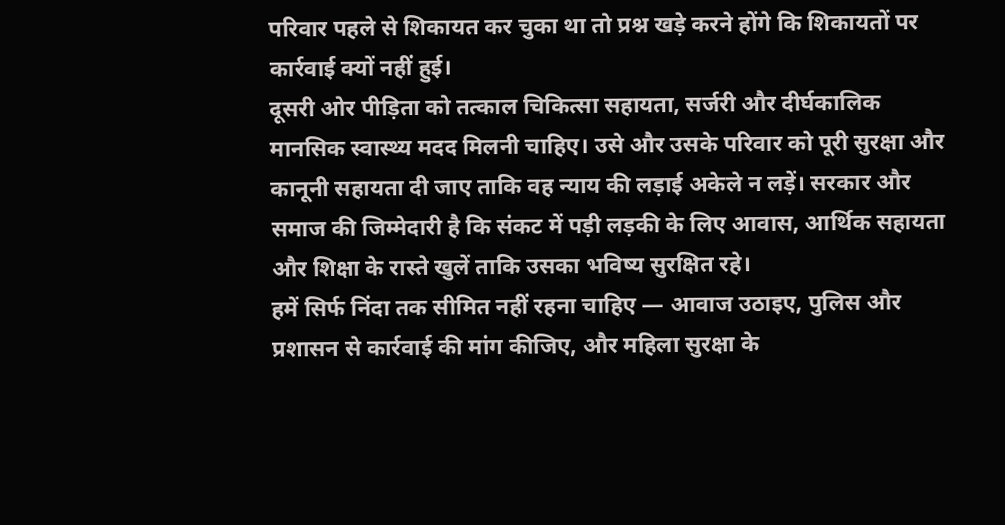परिवार पहले से शिकायत कर चुका था तो प्रश्न खड़े करने होंगे कि शिकायतों पर कार्रवाई क्यों नहीं हुई।
दूसरी ओर पीड़िता को तत्काल चिकित्सा सहायता, सर्जरी और दीर्घकालिक मानसिक स्वास्थ्य मदद मिलनी चाहिए। उसे और उसके परिवार को पूरी सुरक्षा और कानूनी सहायता दी जाए ताकि वह न्याय की लड़ाई अकेले न लड़ें। सरकार और समाज की जिम्मेदारी है कि संकट में पड़ी लड़की के लिए आवास, आर्थिक सहायता और शिक्षा के रास्ते खुलें ताकि उसका भविष्य सुरक्षित रहे।
हमें सिर्फ निंदा तक सीमित नहीं रहना चाहिए — आवाज उठाइए, पुलिस और प्रशासन से कार्रवाई की मांग कीजिए, और महिला सुरक्षा के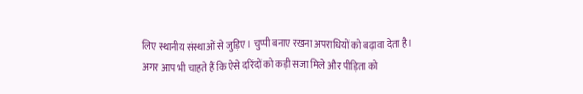लिए स्थानीय संस्थाओं से जुड़िए। चुप्पी बनाए रखना अपराधियों को बढ़ावा देता है।
अगर आप भी चाहते हैं कि ऐसे दरिंदों को कड़ी सजा मिले और पीड़िता को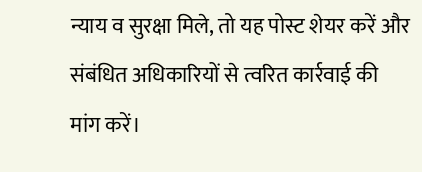न्याय व सुरक्षा मिले, तो यह पोस्ट शेयर करें और संबंधित अधिकारियों से त्वरित कार्रवाई की मांग करें।